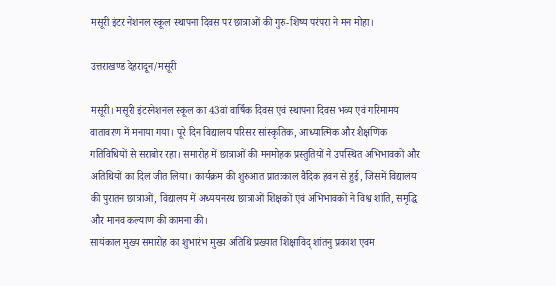मसूरी इंटर नेशनल स्कूल स्थापना दिवस पर छात्राओं की गुरु-शिष्य परंपरा ने मन मोहा।

उत्तराखण्ड देहरादून/मसूरी

मसूरी। मसूरी इंटरनेशनल स्कूल का 43वां वार्षिक दिवस एवं स्थापना दिवस भव्य एवं गरिमामय वातावरण में मनाया गया। पूरे दिन विद्यालय परिसर सांस्कृतिक, आध्यात्मिक और शैक्षणिक गतिविधियों से सराबोर रहा। समारोह में छात्राओं की मनमोहक प्रस्तुतियों ने उपस्थित अभिभावकों और अतिथियों का दिल जीत लिया। कार्यक्रम की शुरुआत प्रातःकाल वैदिक हवन से हुई, जिसमें विद्यालय की पुरातन छात्राओं, विद्यालय में अध्ययनरथ छात्राओं शिक्षकों एवं अभिभावकों ने विश्व शांति, समृद्धि और मानव कल्याण की कामना की।
सायंकाल मुख्य समारोह का शुभारंभ मुख्य अतिथि प्रख्यात शिक्षाविद् शांतनु प्रकाश एवम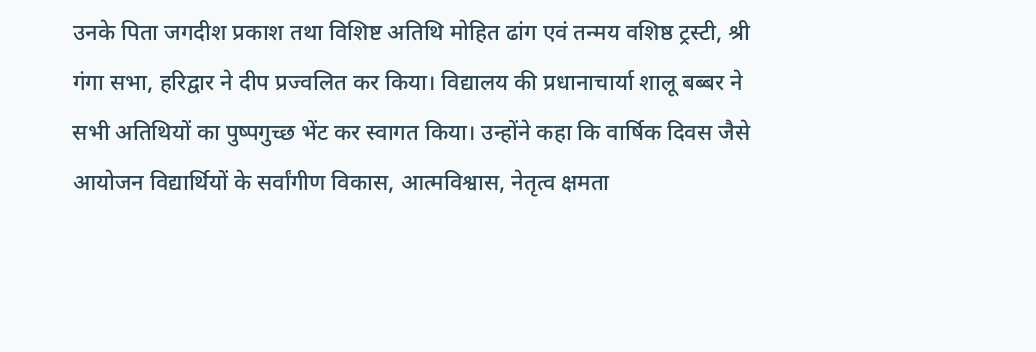उनके पिता जगदीश प्रकाश तथा विशिष्ट अतिथि मोहित ढांग एवं तन्मय वशिष्ठ ट्रस्टी, श्री गंगा सभा, हरिद्वार ने दीप प्रज्वलित कर किया। विद्यालय की प्रधानाचार्या शालू बब्बर ने सभी अतिथियों का पुष्पगुच्छ भेंट कर स्वागत किया। उन्होंने कहा कि वार्षिक दिवस जैसे आयोजन विद्यार्थियों के सर्वांगीण विकास, आत्मविश्वास, नेतृत्व क्षमता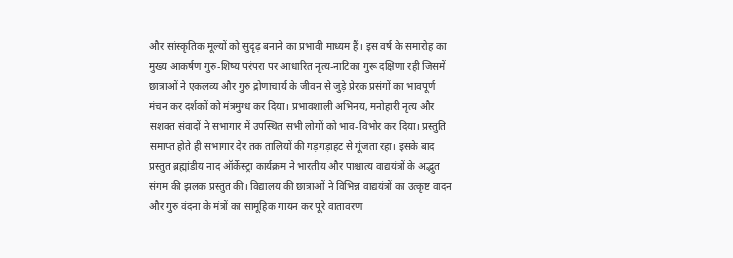और सांस्कृतिक मूल्यों को सुदृढ़ बनाने का प्रभावी माध्यम हैं। इस वर्ष के समारोह का मुख्य आकर्षण गुरु-शिष्य परंपरा पर आधारित नृत्य-नाटिका गुरू दक्षिणा रही जिसमें छात्राओं ने एकलव्य और गुरु द्रोणाचार्य के जीवन से जुड़े प्रेरक प्रसंगों का भावपूर्ण मंचन कर दर्शकों को मंत्रमुग्ध कर दिया। प्रभावशाली अभिनय, मनोहारी नृत्य और सशक्त संवादों ने सभागार में उपस्थित सभी लोगों को भाव-विभोर कर दिया। प्रस्तुति समाप्त होते ही सभागार देर तक तालियों की गड़गड़ाहट से गूंजता रहा। इसके बाद प्रस्तुत ब्रह्मांडीय नाद ऑर्केस्ट्रा कार्यक्रम ने भारतीय और पाश्चात्य वाद्ययंत्रों के अद्भुत संगम की झलक प्रस्तुत की। विद्यालय की छात्राओं ने विभिन्न वाद्ययंत्रों का उत्कृष्ट वादन और गुरु वंदना के मंत्रों का सामूहिक गायन कर पूरे वातावरण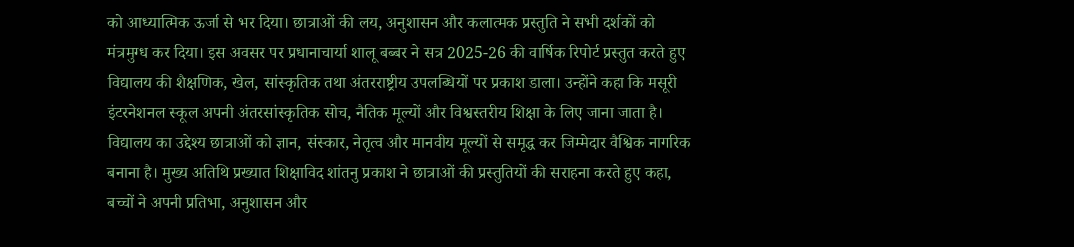को आध्यात्मिक ऊर्जा से भर दिया। छात्राओं की लय, अनुशासन और कलात्मक प्रस्तुति ने सभी दर्शकों को मंत्रमुग्ध कर दिया। इस अवसर पर प्रधानाचार्या शालू बब्बर ने सत्र 2025-26 की वार्षिक रिपोर्ट प्रस्तुत करते हुए विद्यालय की शैक्षणिक, खेल, सांस्कृतिक तथा अंतरराष्ट्रीय उपलब्धियों पर प्रकाश डाला। उन्होंने कहा कि मसूरी इंटरनेशनल स्कूल अपनी अंतरसांस्कृतिक सोच, नैतिक मूल्यों और विश्वस्तरीय शिक्षा के लिए जाना जाता है। विद्यालय का उद्देश्य छात्राओं को ज्ञान, संस्कार, नेतृत्व और मानवीय मूल्यों से समृद्ध कर जिम्मेदार वैश्विक नागरिक बनाना है। मुख्य अतिथि प्रख्यात शिक्षाविद शांतनु प्रकाश ने छात्राओं की प्रस्तुतियों की सराहना करते हुए कहा, बच्चों ने अपनी प्रतिभा, अनुशासन और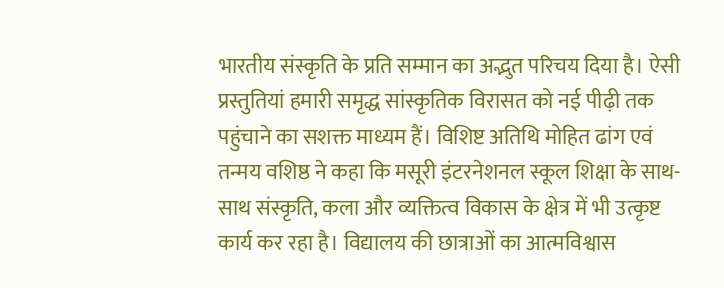भारतीय संस्कृति के प्रति सम्मान का अद्भुत परिचय दिया है। ऐसी प्रस्तुतियां हमारी समृद्ध सांस्कृतिक विरासत को नई पीढ़ी तक पहुंचाने का सशक्त माध्यम हैं। विशिष्ट अतिथि मोहित ढांग एवं तन्मय वशिष्ठ ने कहा कि मसूरी इंटरनेशनल स्कूल शिक्षा के साथ-साथ संस्कृति, कला और व्यक्तित्व विकास के क्षेत्र में भी उत्कृष्ट कार्य कर रहा है। विद्यालय की छात्राओं का आत्मविश्वास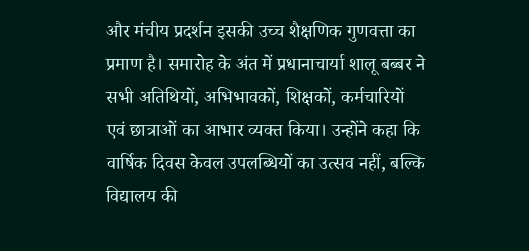और मंचीय प्रदर्शन इसकी उच्च शैक्षणिक गुणवत्ता का प्रमाण है। समारोह के अंत में प्रधानाचार्या शालू बब्बर ने सभी अतिथियों, अभिभावकों, शिक्षकों, कर्मचारियों एवं छात्राओं का आभार व्यक्त किया। उन्होंने कहा कि वार्षिक दिवस केवल उपलब्धियों का उत्सव नहीं, बल्कि विद्यालय की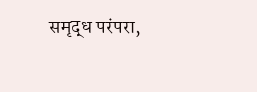समृद्ध परंपरा,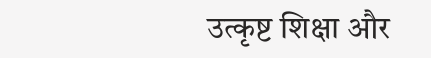उत्कृष्ट शिक्षा और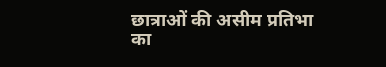छात्राओं की असीम प्रतिभा का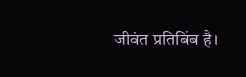जीवंत प्रतिबिंब है।